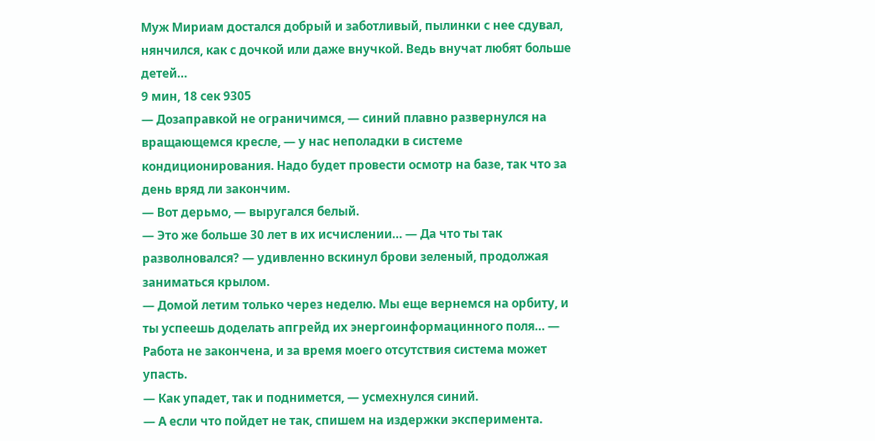Муж Мириам достался добрый и заботливый, пылинки с нее сдувал, нянчился, как с дочкой или даже внучкой. Ведь внучат любят больше детей…
9 мин, 18 сек 9305
— Дозаправкой не ограничимся, — синий плавно развернулся на вращающемся кресле, — у нас неполадки в системе кондиционирования. Надо будет провести осмотр на базе, так что за день вряд ли закончим.
— Вот дерьмо, — выругался белый.
— Это же больше 30 лет в их исчислении… — Да что ты так разволновался? — удивленно вскинул брови зеленый, продолжая заниматься крылом.
— Домой летим только через неделю. Мы еще вернемся на орбиту, и ты успеешь доделать апгрейд их энергоинформацинного поля… — Работа не закончена, и за время моего отсутствия система может упасть.
— Как упадет, так и поднимется, — усмехнулся синий.
— А если что пойдет не так, спишем на издержки эксперимента.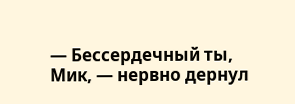— Бессердечный ты, Мик, — нервно дернул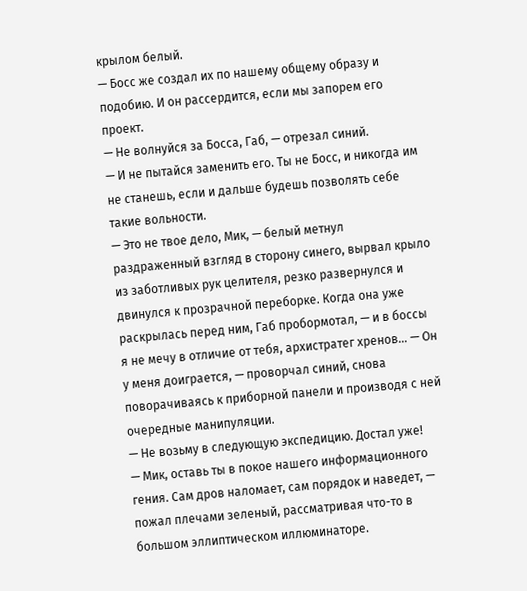крылом белый.
— Босс же создал их по нашему общему образу и подобию. И он рассердится, если мы запорем его проект.
— Не волнуйся за Босса, Габ, — отрезал синий.
— И не пытайся заменить его. Ты не Босс, и никогда им не станешь, если и дальше будешь позволять себе такие вольности.
— Это не твое дело, Мик, — белый метнул раздраженный взгляд в сторону синего, вырвал крыло из заботливых рук целителя, резко развернулся и двинулся к прозрачной переборке. Когда она уже раскрылась перед ним, Габ пробормотал, — и в боссы я не мечу в отличие от тебя, архистратег хренов… — Он у меня доиграется, — проворчал синий, снова поворачиваясь к приборной панели и производя с ней очередные манипуляции.
— Не возьму в следующую экспедицию. Достал уже!
— Мик, оставь ты в покое нашего информационного гения. Сам дров наломает, сам порядок и наведет, — пожал плечами зеленый, рассматривая что-то в большом эллиптическом иллюминаторе.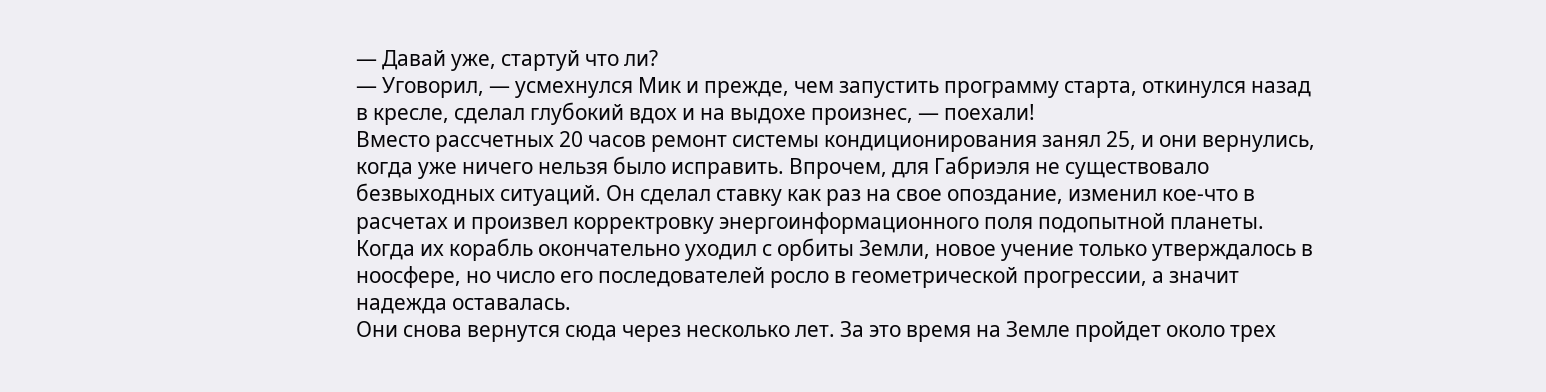— Давай уже, стартуй что ли?
— Уговорил, — усмехнулся Мик и прежде, чем запустить программу старта, откинулся назад в кресле, сделал глубокий вдох и на выдохе произнес, — поехали!
Вместо рассчетных 20 часов ремонт системы кондиционирования занял 25, и они вернулись, когда уже ничего нельзя было исправить. Впрочем, для Габриэля не существовало безвыходных ситуаций. Он сделал ставку как раз на свое опоздание, изменил кое-что в расчетах и произвел корректровку энергоинформационного поля подопытной планеты. Когда их корабль окончательно уходил с орбиты Земли, новое учение только утверждалось в ноосфере, но число его последователей росло в геометрической прогрессии, а значит надежда оставалась.
Они снова вернутся сюда через несколько лет. За это время на Земле пройдет около трех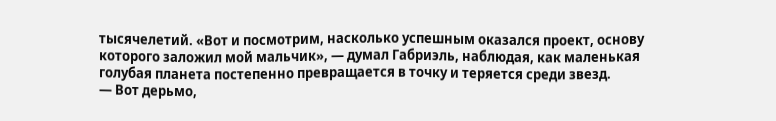тысячелетий. «Вот и посмотрим, насколько успешным оказался проект, основу которого заложил мой мальчик», — думал Габриэль, наблюдая, как маленькая голубая планета постепенно превращается в точку и теряется среди звезд.
— Вот дерьмо,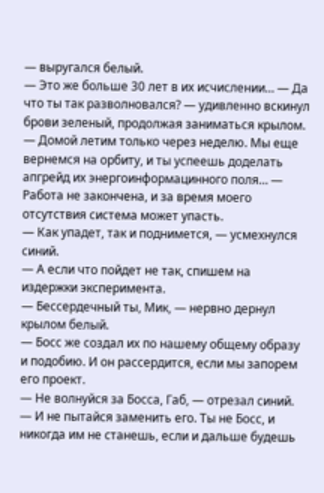— выругался белый.
— Это же больше 30 лет в их исчислении… — Да что ты так разволновался? — удивленно вскинул брови зеленый, продолжая заниматься крылом.
— Домой летим только через неделю. Мы еще вернемся на орбиту, и ты успеешь доделать апгрейд их энергоинформацинного поля… — Работа не закончена, и за время моего отсутствия система может упасть.
— Как упадет, так и поднимется, — усмехнулся синий.
— А если что пойдет не так, спишем на издержки эксперимента.
— Бессердечный ты, Мик, — нервно дернул крылом белый.
— Босс же создал их по нашему общему образу и подобию. И он рассердится, если мы запорем его проект.
— Не волнуйся за Босса, Габ, — отрезал синий.
— И не пытайся заменить его. Ты не Босс, и никогда им не станешь, если и дальше будешь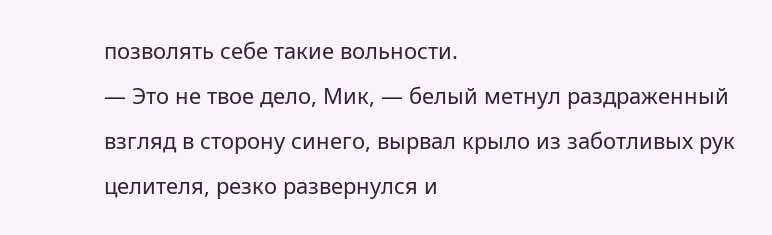позволять себе такие вольности.
— Это не твое дело, Мик, — белый метнул раздраженный взгляд в сторону синего, вырвал крыло из заботливых рук целителя, резко развернулся и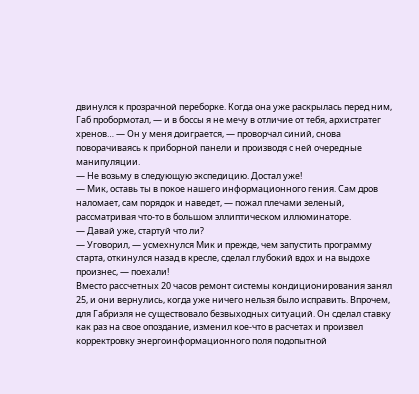двинулся к прозрачной переборке. Когда она уже раскрылась перед ним, Габ пробормотал, — и в боссы я не мечу в отличие от тебя, архистратег хренов… — Он у меня доиграется, — проворчал синий, снова поворачиваясь к приборной панели и производя с ней очередные манипуляции.
— Не возьму в следующую экспедицию. Достал уже!
— Мик, оставь ты в покое нашего информационного гения. Сам дров наломает, сам порядок и наведет, — пожал плечами зеленый, рассматривая что-то в большом эллиптическом иллюминаторе.
— Давай уже, стартуй что ли?
— Уговорил, — усмехнулся Мик и прежде, чем запустить программу старта, откинулся назад в кресле, сделал глубокий вдох и на выдохе произнес, — поехали!
Вместо рассчетных 20 часов ремонт системы кондиционирования занял 25, и они вернулись, когда уже ничего нельзя было исправить. Впрочем, для Габриэля не существовало безвыходных ситуаций. Он сделал ставку как раз на свое опоздание, изменил кое-что в расчетах и произвел корректровку энергоинформационного поля подопытной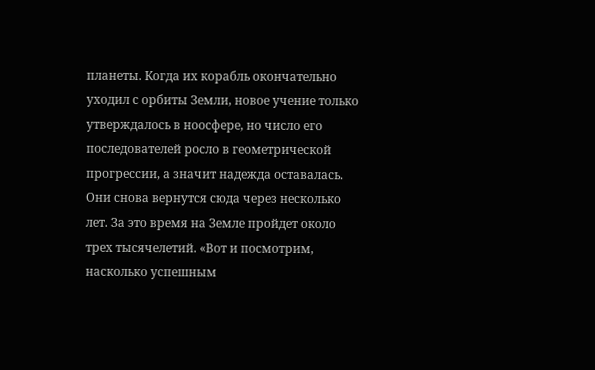планеты. Когда их корабль окончательно уходил с орбиты Земли, новое учение только утверждалось в ноосфере, но число его последователей росло в геометрической прогрессии, а значит надежда оставалась.
Они снова вернутся сюда через несколько лет. За это время на Земле пройдет около трех тысячелетий. «Вот и посмотрим, насколько успешным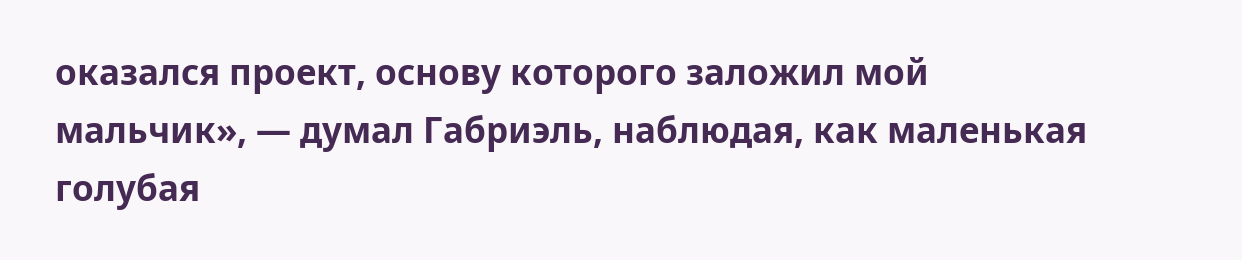оказался проект, основу которого заложил мой мальчик», — думал Габриэль, наблюдая, как маленькая голубая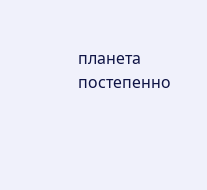планета постепенно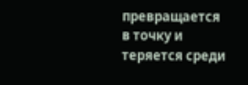превращается в точку и теряется среди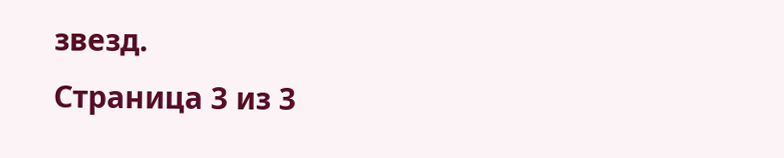звезд.
Страница 3 из 3